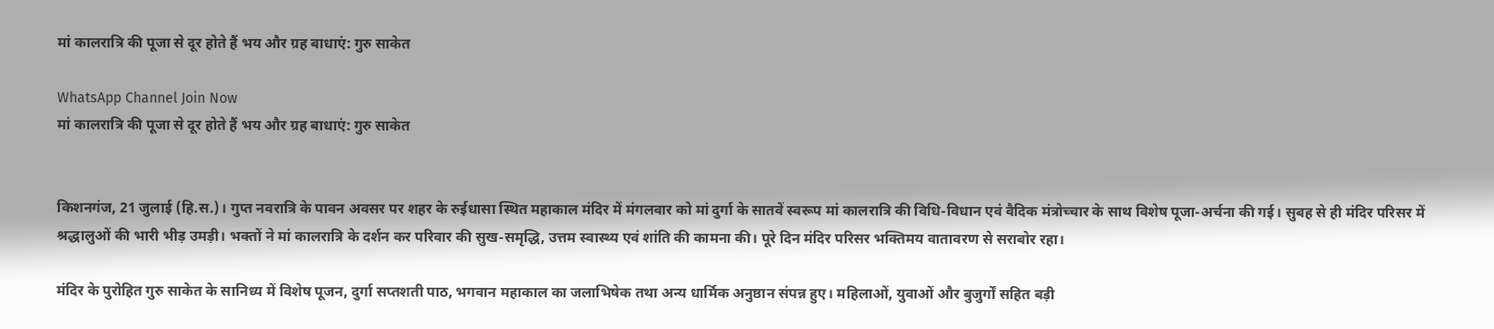मां कालरात्रि की पूजा से दूर होते हैं भय और ग्रह बाधाएं: गुरु साकेत

WhatsApp Channel Join Now
मां कालरात्रि की पूजा से दूर होते हैं भय और ग्रह बाधाएं: गुरु साकेत


किशनगंज, 21 जुलाई (हि.स.)। गुप्त नवरात्रि के पावन अवसर पर शहर के रुईधासा स्थित महाकाल मंदिर में मंगलवार को मां दुर्गा के सातवें स्वरूप मां कालरात्रि की विधि-विधान एवं वैदिक मंत्रोच्चार के साथ विशेष पूजा-अर्चना की गई। सुबह से ही मंदिर परिसर में श्रद्धालुओं की भारी भीड़ उमड़ी। भक्तों ने मां कालरात्रि के दर्शन कर परिवार की सुख-समृद्धि, उत्तम स्वास्थ्य एवं शांति की कामना की। पूरे दिन मंदिर परिसर भक्तिमय वातावरण से सराबोर रहा।

मंदिर के पुरोहित गुरु साकेत के सानिध्य में विशेष पूजन, दुर्गा सप्तशती पाठ, भगवान महाकाल का जलाभिषेक तथा अन्य धार्मिक अनुष्ठान संपन्न हुए। महिलाओं, युवाओं और बुजुर्गों सहित बड़ी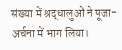संख्या में श्रद्धालुओं ने पूजा-अर्चना में भाग लिया।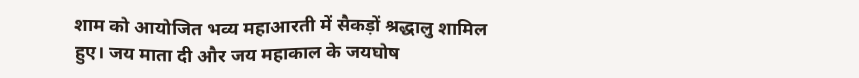शाम को आयोजित भव्य महाआरती में सैकड़ों श्रद्धालु शामिल हुए। जय माता दी और जय महाकाल के जयघोष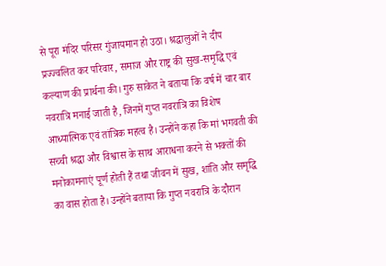से पूरा मंदिर परिसर गुंजायमान हो उठा। श्रद्धालुओं ने दीप प्रज्ज्वलित कर परिवार, समाज और राष्ट्र की सुख-समृद्धि एवं कल्याण की प्रार्थना की। गुरु साकेत ने बताया कि वर्ष में चार बार नवरात्रि मनाई जाती है, जिनमें गुप्त नवरात्रि का विशेष आध्यात्मिक एवं तांत्रिक महत्व है। उन्होंने कहा कि मां भगवती की सच्ची श्रद्धा और विश्वास के साथ आराधना करने से भक्तों की मनोकामनाएं पूर्ण होती हैं तथा जीवन में सुख, शांति और समृद्धि का वास होता है। उन्होंने बताया कि गुप्त नवरात्रि के दौरान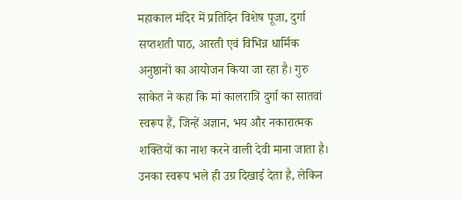महाकाल मंदिर में प्रतिदिन विशेष पूजा, दुर्गा सप्तशती पाठ, आरती एवं विभिन्न धार्मिक अनुष्ठानों का आयोजन किया जा रहा है। गुरु साकेत ने कहा कि मां कालरात्रि दुर्गा का सातवां स्वरूप हैं, जिन्हें अज्ञान, भय और नकारात्मक शक्तियों का नाश करने वाली देवी माना जाता है। उनका स्वरूप भले ही उग्र दिखाई देता है, लेकिन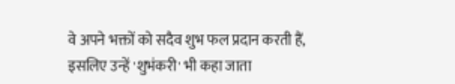वे अपने भक्तों को सदैव शुभ फल प्रदान करती हैं, इसलिए उन्हें 'शुभंकरी' भी कहा जाता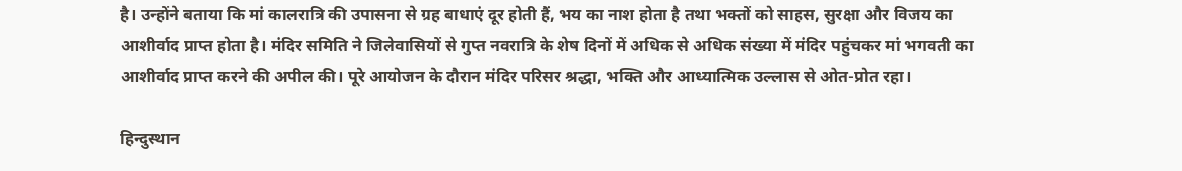है। उन्होंने बताया कि मां कालरात्रि की उपासना से ग्रह बाधाएं दूर होती हैं, भय का नाश होता है तथा भक्तों को साहस, सुरक्षा और विजय का आशीर्वाद प्राप्त होता है। मंदिर समिति ने जिलेवासियों से गुप्त नवरात्रि के शेष दिनों में अधिक से अधिक संख्या में मंदिर पहुंचकर मां भगवती का आशीर्वाद प्राप्त करने की अपील की। पूरे आयोजन के दौरान मंदिर परिसर श्रद्धा, भक्ति और आध्यात्मिक उल्लास से ओत-प्रोत रहा।

हिन्दुस्थान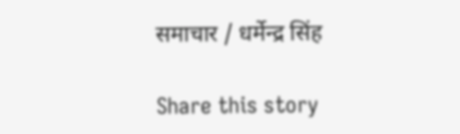समाचार / धर्मेन्द्र सिंह

Share this story